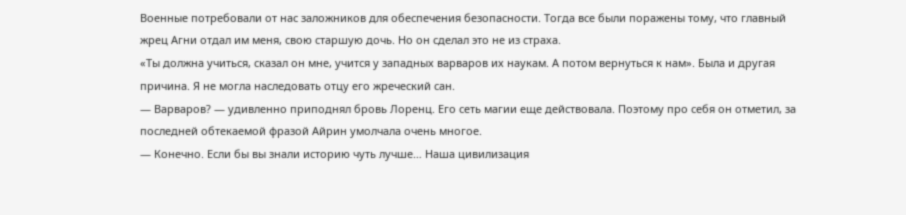Военные потребовали от нас заложников для обеспечения безопасности. Тогда все были поражены тому, что главный жрец Агни отдал им меня, свою старшую дочь. Но он сделал это не из страха.
«Ты должна учиться, сказал он мне, учится у западных варваров их наукам. А потом вернуться к нам». Была и другая причина. Я не могла наследовать отцу его жреческий сан.
— Варваров? — удивленно приподнял бровь Лоренц. Его сеть магии еще действовала. Поэтому про себя он отметил, за последней обтекаемой фразой Айрин умолчала очень многое.
— Конечно. Если бы вы знали историю чуть лучше… Наша цивилизация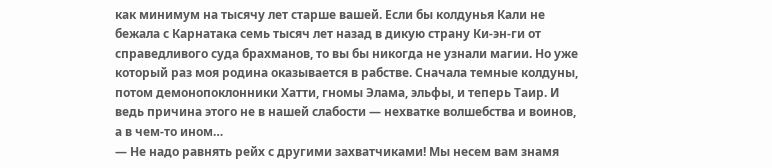как минимум на тысячу лет старше вашей. Если бы колдунья Кали не бежала с Карнатака семь тысяч лет назад в дикую страну Ки-эн-ги от справедливого суда брахманов, то вы бы никогда не узнали магии. Но уже который раз моя родина оказывается в рабстве. Сначала темные колдуны, потом демонопоклонники Хатти, гномы Элама, эльфы, и теперь Таир. И ведь причина этого не в нашей слабости — нехватке волшебства и воинов, а в чем-то ином…
— Не надо равнять рейх с другими захватчиками! Мы несем вам знамя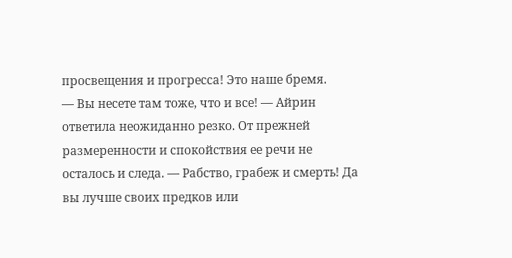просвещения и прогресса! Это наше бремя.
— Вы несете там тоже, что и все! — Айрин ответила неожиданно резко. От прежней размеренности и спокойствия ее речи не осталось и следа. — Рабство, грабеж и смерть! Да вы лучше своих предков или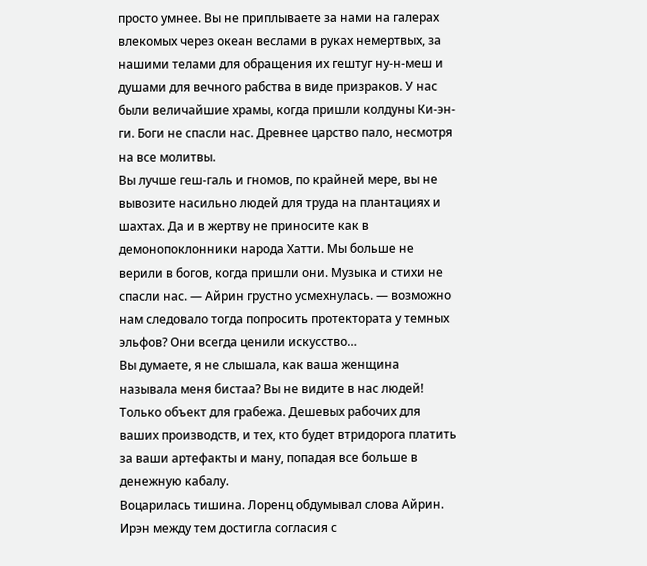просто умнее. Вы не приплываете за нами на галерах влекомых через океан веслами в руках немертвых, за нашими телами для обращения их гештуг ну-н-меш и душами для вечного рабства в виде призраков. У нас были величайшие храмы, когда пришли колдуны Ки-эн-ги. Боги не спасли нас. Древнее царство пало, несмотря на все молитвы.
Вы лучше геш-галь и гномов, по крайней мере, вы не вывозите насильно людей для труда на плантациях и шахтах. Да и в жертву не приносите как в демонопоклонники народа Хатти. Мы больше не верили в богов, когда пришли они. Музыка и стихи не спасли нас. — Айрин грустно усмехнулась. — возможно нам следовало тогда попросить протектората у темных эльфов? Они всегда ценили искусство…
Вы думаете, я не слышала, как ваша женщина называла меня бистаа? Вы не видите в нас людей! Только объект для грабежа. Дешевых рабочих для ваших производств, и тех, кто будет втридорога платить за ваши артефакты и ману, попадая все больше в денежную кабалу.
Воцарилась тишина. Лоренц обдумывал слова Айрин. Ирэн между тем достигла согласия с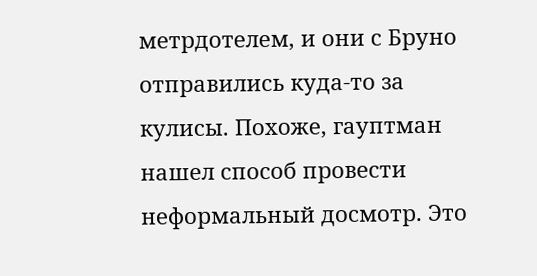метрдотелем, и они с Бруно отправились куда-то за кулисы. Похоже, гауптман нашел способ провести неформальный досмотр. Это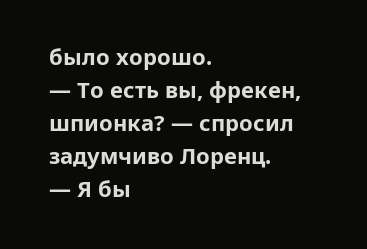было хорошо.
— То есть вы, фрекен, шпионка? — спросил задумчиво Лоренц.
— Я бы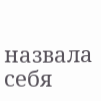назвала себя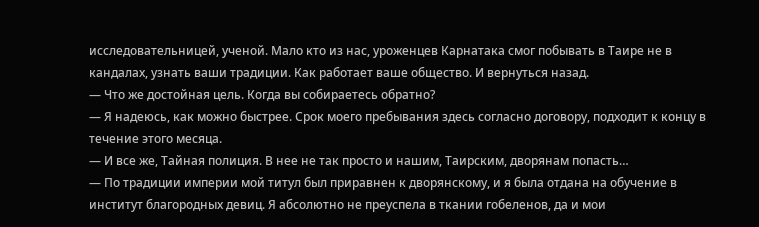исследовательницей, ученой. Мало кто из нас, уроженцев Карнатака смог побывать в Таире не в кандалах, узнать ваши традиции. Как работает ваше общество. И вернуться назад.
— Что же достойная цель. Когда вы собираетесь обратно?
— Я надеюсь, как можно быстрее. Срок моего пребывания здесь согласно договору, подходит к концу в течение этого месяца.
— И все же, Тайная полиция. В нее не так просто и нашим, Таирским, дворянам попасть…
— По традиции империи мой титул был приравнен к дворянскому, и я была отдана на обучение в институт благородных девиц. Я абсолютно не преуспела в ткании гобеленов, да и мои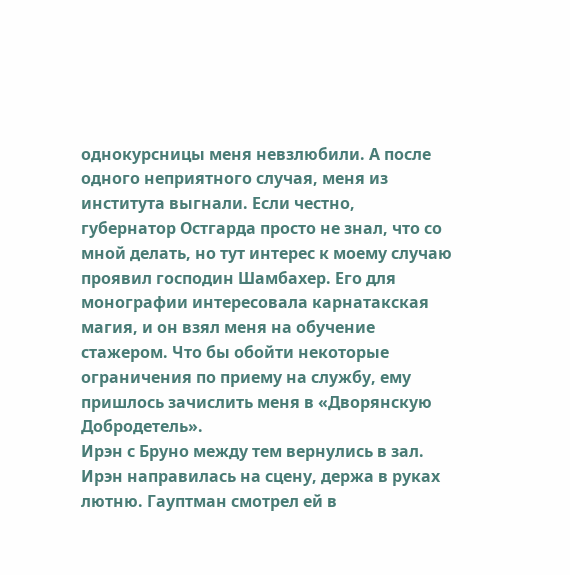однокурсницы меня невзлюбили. А после одного неприятного случая, меня из института выгнали. Если честно, губернатор Остгарда просто не знал, что со мной делать, но тут интерес к моему случаю проявил господин Шамбахер. Его для монографии интересовала карнатакская магия, и он взял меня на обучение стажером. Что бы обойти некоторые ограничения по приему на службу, ему пришлось зачислить меня в «Дворянскую Добродетель».
Ирэн с Бруно между тем вернулись в зал. Ирэн направилась на сцену, держа в руках лютню. Гауптман смотрел ей в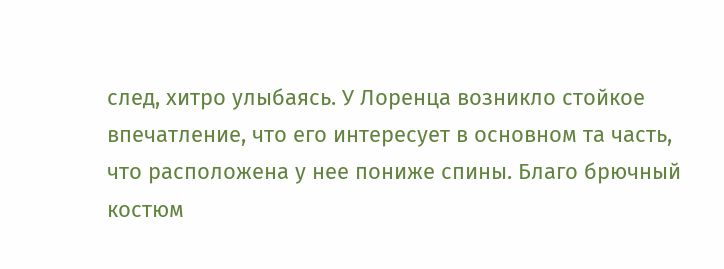след, хитро улыбаясь. У Лоренца возникло стойкое впечатление, что его интересует в основном та часть, что расположена у нее пониже спины. Благо брючный костюм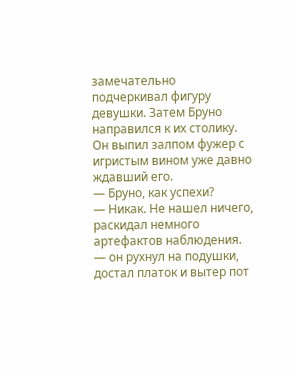замечательно подчеркивал фигуру девушки. Затем Бруно направился к их столику. Он выпил залпом фужер с игристым вином уже давно ждавший его.
— Бруно, как успехи?
— Никак. Не нашел ничего, раскидал немного артефактов наблюдения. — он рухнул на подушки, достал платок и вытер пот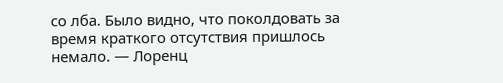со лба. Было видно, что поколдовать за время краткого отсутствия пришлось немало. — Лоренц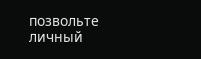позвольте личный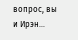вопрос, вы и Ирэн…